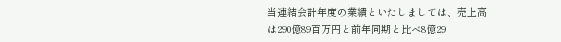当連結会計年度の業績といたしましては、売上高は290億89百万円と前年同期と比べ8億29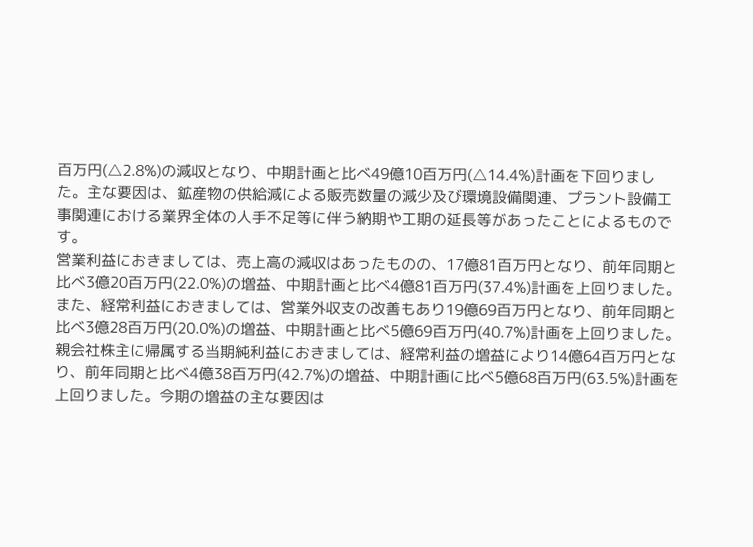百万円(△2.8%)の減収となり、中期計画と比べ49億10百万円(△14.4%)計画を下回りました。主な要因は、鉱産物の供給減による販売数量の減少及び環境設備関連、プラント設備工事関連における業界全体の人手不足等に伴う納期や工期の延長等があったことによるものです。
営業利益におきましては、売上高の減収はあったものの、17億81百万円となり、前年同期と比べ3億20百万円(22.0%)の増益、中期計画と比べ4億81百万円(37.4%)計画を上回りました。また、経常利益におきましては、営業外収支の改善もあり19億69百万円となり、前年同期と比べ3億28百万円(20.0%)の増益、中期計画と比べ5億69百万円(40.7%)計画を上回りました。親会社株主に帰属する当期純利益におきましては、経常利益の増益により14億64百万円となり、前年同期と比べ4億38百万円(42.7%)の増益、中期計画に比べ5億68百万円(63.5%)計画を上回りました。今期の増益の主な要因は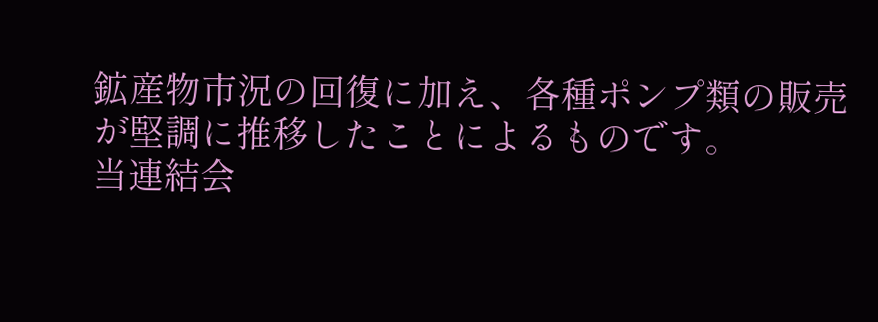鉱産物市況の回復に加え、各種ポンプ類の販売が堅調に推移したことによるものです。
当連結会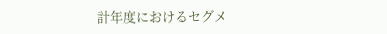計年度におけるセグメ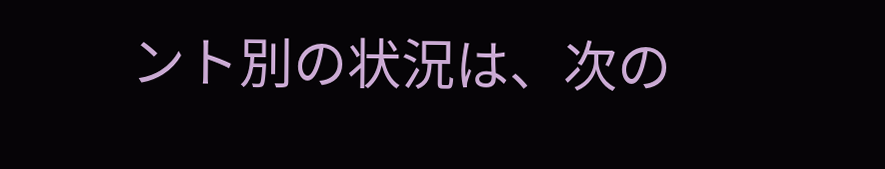ント別の状況は、次の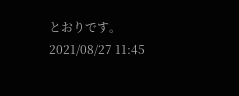とおりです。
2021/08/27 11:45